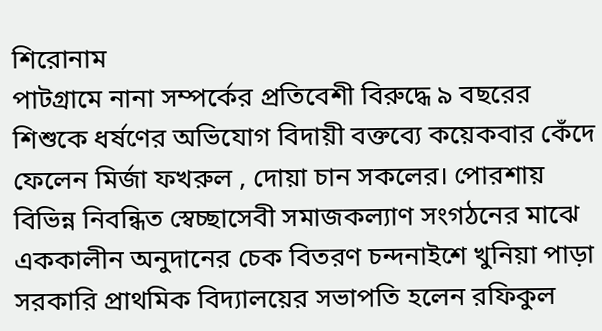শিরোনাম
পাটগ্রামে নানা সম্পর্কের প্রতিবেশী বিরুদ্ধে ৯ বছরের শিশুকে ধর্ষণের অভিযোগ বিদায়ী বক্তব্যে কয়েকবার কেঁদে ফেলেন মির্জা ফখরুল , দোয়া চান সকলের। পোরশায় বিভিন্ন নিবন্ধিত স্বেচ্ছাসেবী সমাজকল্যাণ সংগঠনের মাঝে এককালীন অনুদানের চেক বিতরণ চন্দনাইশে খুনিয়া পাড়া সরকারি প্রাথমিক বিদ্যালয়ের সভাপতি হলেন রফিকুল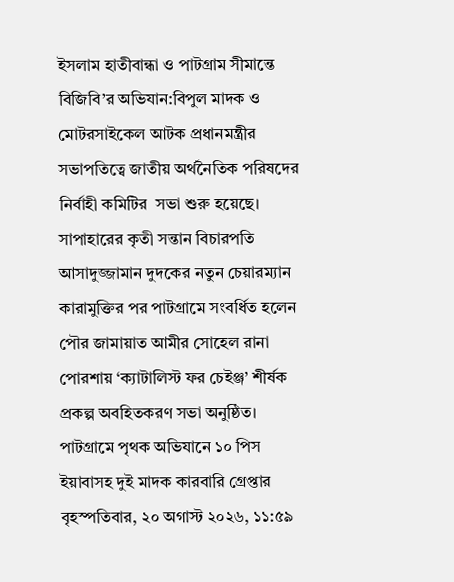ইসলাম হাতীবান্ধা ও পাটগ্রাম সীমান্তে বিজিবি’র অভিযান:বিপুল মাদক ও মোটরসাইকেল আটক প্রধানমন্ত্রীর সভাপতিত্বে জাতীয় অর্থনৈতিক পরিষদের নির্বাহী কমিটির  সভা শুরু হয়েছে। সাপাহারের কৃতী সন্তান বিচারপতি আসাদুজ্জামান দুদকের নতুন চেয়ারম্যান কারামুক্তির পর পাটগ্রামে সংবর্ধিত হলেন পৌর জামায়াত আমীর সোহেল রানা পোরশায় ‘ক্যাটালিস্ট ফর চেইঞ্জ’ শীর্ষক প্রকল্প অবহিতকরণ সভা অনুষ্ঠিত।  পাটগ্রামে পৃথক অভিযানে ১০ পিস ইয়াবাসহ দুই মাদক কারবারি গ্রেপ্তার
বৃহস্পতিবার, ২০ অগাস্ট ২০২৬, ১১:৫৯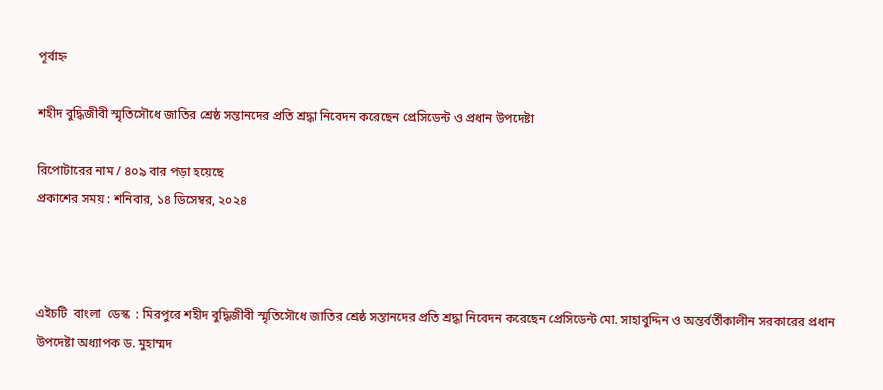পূর্বাহ্ন

শহীদ বুদ্ধিজীবী স্মৃতিসৌধে জাতির শ্রেষ্ঠ সন্তানদের প্রতি শ্রদ্ধা নিবেদন করেছেন প্রেসিডেন্ট ও প্রধান উপদেষ্টা

রিপোটারের নাম / ৪০৯ বার পড়া হয়েছে
প্রকাশের সময় : শনিবার, ১৪ ডিসেম্বর, ২০২৪



এইচটি  বাংলা  ডেস্ক  : মিরপুরে শহীদ বুদ্ধিজীবী স্মৃতিসৌধে জাতির শ্রেষ্ঠ সন্তানদের প্রতি শ্রদ্ধা নিবেদন করেছেন প্রেসিডেন্ট মো. সাহাবুদ্দিন ও অন্তর্বর্তীকালীন সরকারের প্রধান উপদেষ্টা অধ্যাপক ড. মুহাম্মদ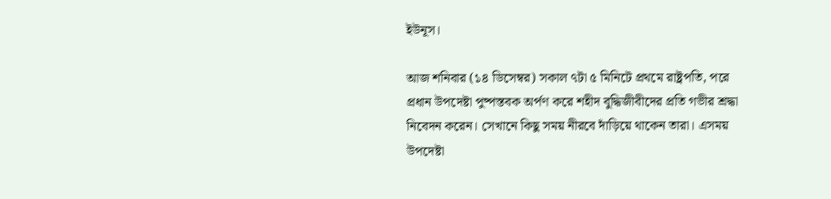ইউনূস।

আজ শনিবার (১৪ ডিসেম্বর) সকাল ৭টা ৫ মিনিটে প্রথমে রাষ্ট্রপতি, পরে প্রধান উপদেষ্টা পুষ্পস্তবক অর্পণ করে শহীদ বুদ্ধিজীবীদের প্রতি গভীর শ্রদ্ধা নিবেদন করেন। সেখানে কিছু সময় নীরবে দাঁড়িয়ে থাকেন তারা। এসময় উপদেষ্টা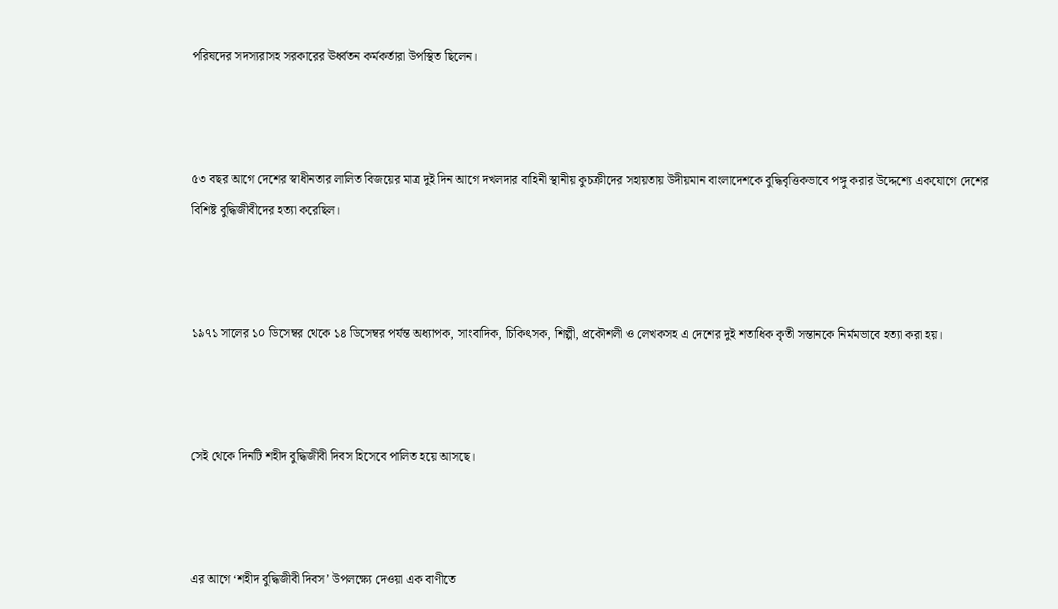পরিষদের সদস্যরাসহ সরকারের ঊর্ধ্বতন কর্মকর্তারা উপস্থিত ছিলেন।



৫৩ বছর আগে দেশের স্বাধীনতার লালিত বিজয়ের মাত্র দুই দিন আগে দখলদার বাহিনী স্থানীয় কুচক্রীদের সহায়তায় উদীয়মান বাংলাদেশকে বুদ্ধিবৃত্তিকভাবে পঙ্গু করার উদ্দেশ্যে একযোগে দেশের বিশিষ্ট বুদ্ধিজীবীদের হত্যা করেছিল।



১৯৭১ সালের ১০ ডিসেম্বর থেকে ১৪ ডিসেম্বর পর্যন্ত অধ্যাপক, সাংবাদিক, চিকিৎসক, শিল্পী, প্রকৌশলী ও লেখকসহ এ দেশের দুই শতাধিক কৃতী সন্তানকে নির্মমভাবে হত্যা করা হয়।



সেই থেকে দিনটি শহীদ বুদ্ধিজীবী দিবস হিসেবে পালিত হয়ে আসছে।



এর আগে ‘শহীদ বুদ্ধিজীবী দিবস’ উপলক্ষ্যে দেওয়া এক বাণীতে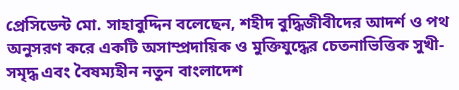প্রেসিডেন্ট মো. সাহাবুদ্দিন বলেছেন, শহীদ বুদ্ধিজীবীদের আদর্শ ও পথ অনুসরণ করে একটি অসাম্প্রদায়িক ও মুক্তিযুদ্ধের চেতনাভিত্তিক সুখী-সমৃদ্ধ এবং বৈষম্যহীন নতুন বাংলাদেশ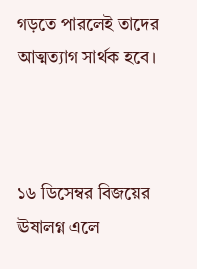গড়তে পারলেই তাদের আত্মত্যাগ সার্থক হবে।



১৬ ডিসেম্বর বিজয়ের ঊষালগ্ন এলে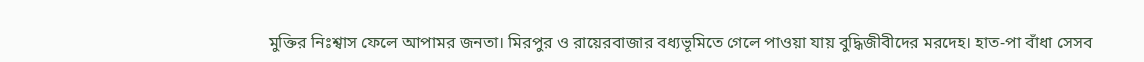মুক্তির নিঃশ্বাস ফেলে আপামর জনতা। মিরপুর ও রায়েরবাজার বধ্যভূমিতে গেলে পাওয়া যায় বুদ্ধিজীবীদের মরদেহ। হাত-পা বাঁধা সেসব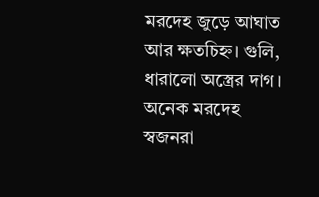মরদেহ জুড়ে আঘাত আর ক্ষতচিহ্ন। গুলি, ধারালো অস্ত্রের দাগ। অনেক মরদেহ স্বজনরা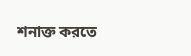শনাক্ত করতে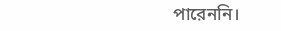পারেননি।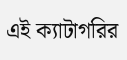এই ক্যাটাগরির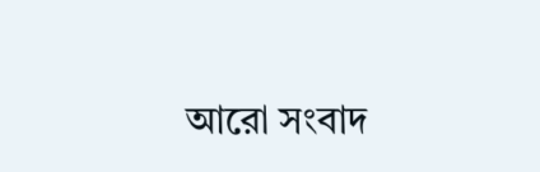আরো সংবাদ